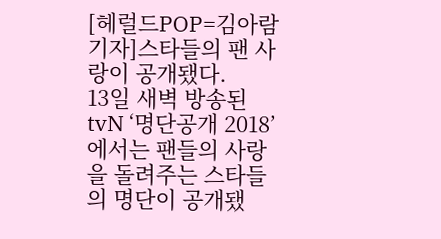[헤럴드POP=김아람 기자]스타들의 팬 사랑이 공개됐다.
13일 새벽 방송된 tvN ‘명단공개 2018’에서는 팬들의 사랑을 돌려주는 스타들의 명단이 공개됐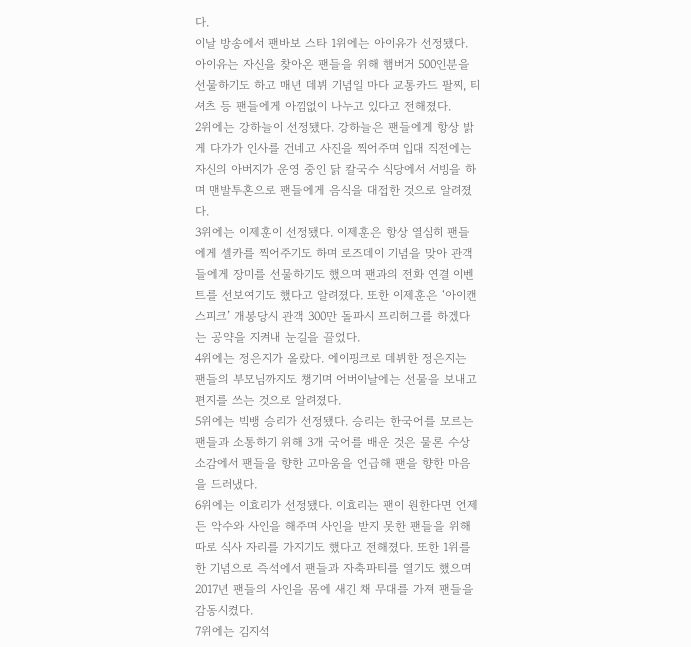다.
이날 방송에서 팬바보 스타 1위에는 아이유가 선정됐다. 아이유는 자신을 찾아온 팬들을 위해 햄버거 500인분을 선물하기도 하고 매년 데뷔 기념일 마다 교통카드 팔찌, 티셔츠 등 팬들에게 아낌없이 나누고 있다고 전해졌다.
2위에는 강하늘이 선정됐다. 강하늘은 팬들에게 항상 밝게 다가가 인사를 건네고 사진을 찍어주며 입대 직전에는 자신의 아버지가 운영 중인 닭 칼국수 식당에서 서빙을 하며 맨발투혼으로 팬들에게 음식을 대접한 것으로 알려졌다.
3위에는 이제훈이 선정됐다. 이제훈은 항상 열심히 팬들에게 셀카를 찍어주기도 하며 로즈데이 기념을 맞아 관객들에게 장미를 선물하기도 했으며 팬과의 전화 연결 이벤트를 선보여기도 했다고 알려졌다. 또한 이제훈은 ‘아이캔스피크’ 개봉당시 관객 300만 돌파시 프리허그를 하겠다는 공약을 지켜내 눈길을 끌었다.
4위에는 정은지가 올랐다. 에이핑크로 데뷔한 정은지는 팬들의 부모님까지도 챙기며 어버이날에는 선물을 보내고 편지를 쓰는 것으로 알려졌다.
5위에는 빅뱅 승리가 선정됐다. 승리는 한국어를 모르는 팬들과 소통하기 위해 3개 국어를 배운 것은 물론 수상 소감에서 팬들을 향한 고마움을 언급해 팬을 향한 마음을 드러냈다.
6위에는 이효리가 선정됐다. 이효리는 팬이 원한다면 언제든 악수와 사인을 해주며 사인을 받지 못한 팬들을 위해 따로 식사 자리를 가지기도 했다고 전해졌다. 또한 1위를 한 기념으로 즉석에서 팬들과 자축파티를 열기도 했으며 2017년 팬들의 사인을 몸에 새긴 채 무대를 가져 팬들을 감동시켰다.
7위에는 김지석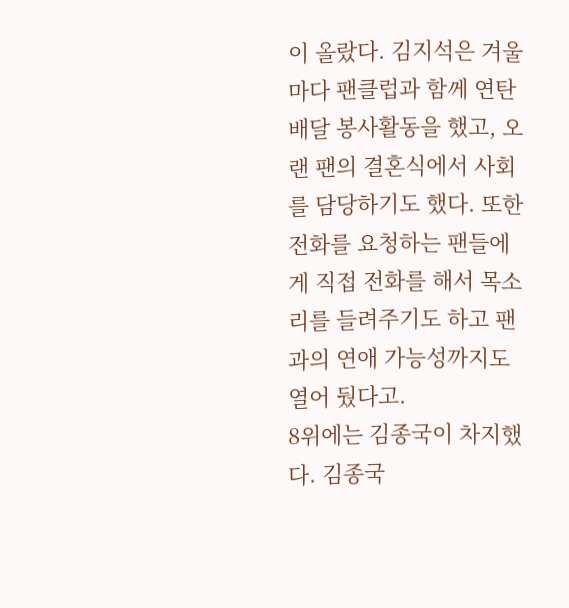이 올랐다. 김지석은 겨울마다 팬클럽과 함께 연탄배달 봉사활동을 했고, 오랜 팬의 결혼식에서 사회를 담당하기도 했다. 또한 전화를 요청하는 팬들에게 직접 전화를 해서 목소리를 들려주기도 하고 팬과의 연애 가능성까지도 열어 뒀다고.
8위에는 김종국이 차지했다. 김종국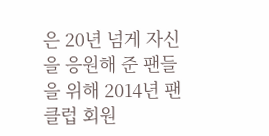은 20년 넘게 자신을 응원해 준 팬들을 위해 2014년 팬클럽 회원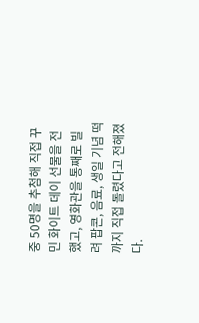중 50명을 추첨해 직접 꾸민 화이트 데이 선물을 전했고, 영화관을 통째로 빌려 팝콘, 음료, 생일 기념 떡까지 직접 돌렸다고 전해졌다.